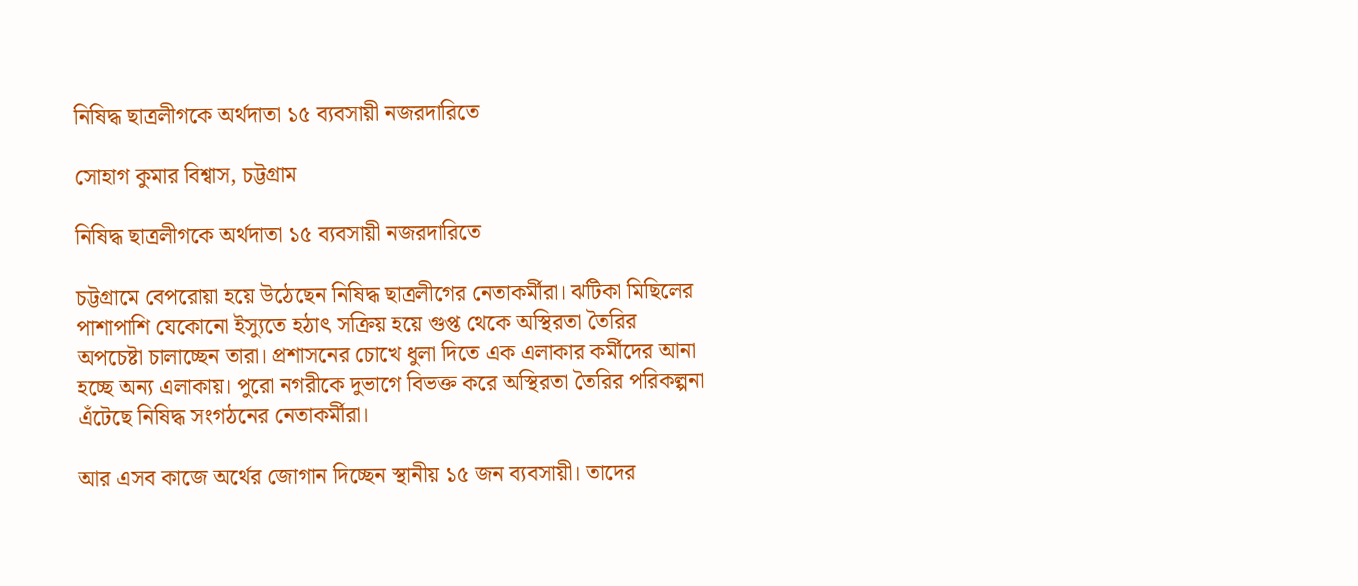নিষিদ্ধ ছাত্রলীগকে অর্থদাতা ১৫ ব্যবসায়ী নজরদারিতে

সোহাগ কুমার বিশ্বাস, চট্টগ্রাম

নিষিদ্ধ ছাত্রলীগকে অর্থদাতা ১৫ ব্যবসায়ী নজরদারিতে

চট্টগ্রামে বেপরোয়া হয়ে উঠেছেন নিষিদ্ধ ছাত্রলীগের নেতাকর্মীরা। ঝটিকা মিছিলের পাশাপাশি যেকোনো ইস্যুতে হঠাৎ সক্রিয় হয়ে গুপ্ত থেকে অস্থিরতা তৈরির অপচেষ্টা চালাচ্ছেন তারা। প্রশাসনের চোখে ধুলা দিতে এক এলাকার কর্মীদের আনা হচ্ছে অন্য এলাকায়। পুরো নগরীকে দুভাগে বিভক্ত করে অস্থিরতা তৈরির পরিকল্পনা এঁটেছে নিষিদ্ধ সংগঠনের নেতাকর্মীরা।

আর এসব কাজে অর্থের জোগান দিচ্ছেন স্থানীয় ১৫ জন ব্যবসায়ী। তাদের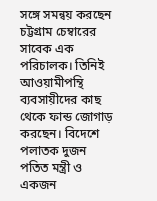সঙ্গে সমন্বয় করছেন চট্টগ্রাম চেম্বারের সাবেক এক পরিচালক। তিনিই আওয়ামীপন্থি ব্যবসায়ীদের কাছ থেকে ফান্ড জোগাড় করছেন। বিদেশে পলাতক দুজন পতিত মন্ত্রী ও একজন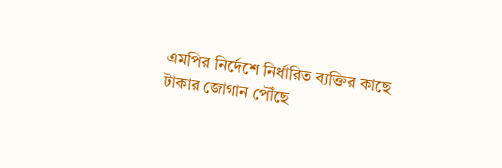এমপির নির্দেশে নির্ধারিত ব্যক্তির কাছে টাকার জোগান পৌঁছে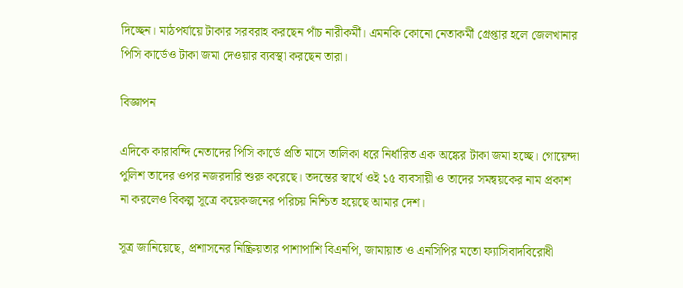দিচ্ছেন। মাঠপর্যায়ে টাকার সরবরাহ করছেন পাঁচ নারীকর্মী। এমনকি কোনো নেতাকর্মী গ্রেপ্তার হলে জেলখানার পিসি কার্ডেও টাকা জমা দেওয়ার ব্যবস্থা করছেন তারা।

বিজ্ঞাপন

এদিকে কারাবন্দি নেতাদের পিসি কার্ডে প্রতি মাসে তালিকা ধরে নির্ধারিত এক অঙ্কের টাকা জমা হচ্ছে। গোয়েন্দা পুলিশ তাদের ওপর নজরদারি শুরু করেছে। তদন্তের স্বার্থে ওই ১৫ ব্যবসায়ী ও তাদের সমন্বয়কের নাম প্রকাশ না করলেও বিকল্প সূত্রে কয়েকজনের পরিচয় নিশ্চিত হয়েছে আমার দেশ।

সূত্র জানিয়েছে, প্রশাসনের নিষ্ক্রিয়তার পাশাপাশি বিএনপি, জামায়াত ও এনসিপির মতো ফ্যাসিবাদবিরোধী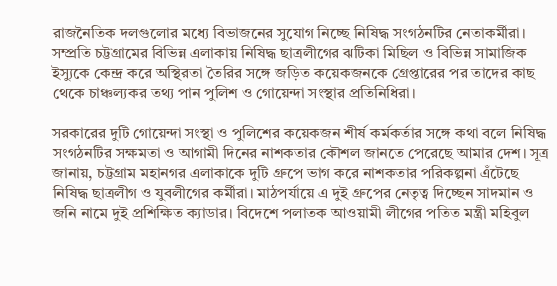রাজনৈতিক দলগুলোর মধ্যে বিভাজনের সুযোগ নিচ্ছে নিষিদ্ধ সংগঠনটির নেতাকর্মীরা। সম্প্রতি চট্টগ্রামের বিভিন্ন এলাকায় নিষিদ্ধ ছাত্রলীগের ঝটিকা মিছিল ও বিভিন্ন সামাজিক ইস্যুকে কেন্দ্র করে অস্থিরতা তৈরির সঙ্গে জড়িত কয়েকজনকে গ্রেপ্তারের পর তাদের কাছ থেকে চাঞ্চল্যকর তথ্য পান পুলিশ ও গোয়েন্দা সংস্থার প্রতিনিধিরা।

সরকারের দুটি গোয়েন্দা সংস্থা ও পুলিশের কয়েকজন শীর্ষ কর্মকর্তার সঙ্গে কথা বলে নিষিদ্ধ সংগঠনটির সক্ষমতা ও আগামী দিনের নাশকতার কৌশল জানতে পেরেছে আমার দেশ। সূত্র জানায়, চট্টগ্রাম মহানগর এলাকাকে দুটি গ্রুপে ভাগ করে নাশকতার পরিকল্পনা এঁটেছে নিষিদ্ধ ছাত্রলীগ ও যুবলীগের কর্মীরা। মাঠপর্যায়ে এ দুই গ্রুপের নেতৃত্ব দিচ্ছেন সাদমান ও জনি নামে দুই প্রশিক্ষিত ক্যাডার। বিদেশে পলাতক আওয়ামী লীগের পতিত মন্ত্রী মহিবুল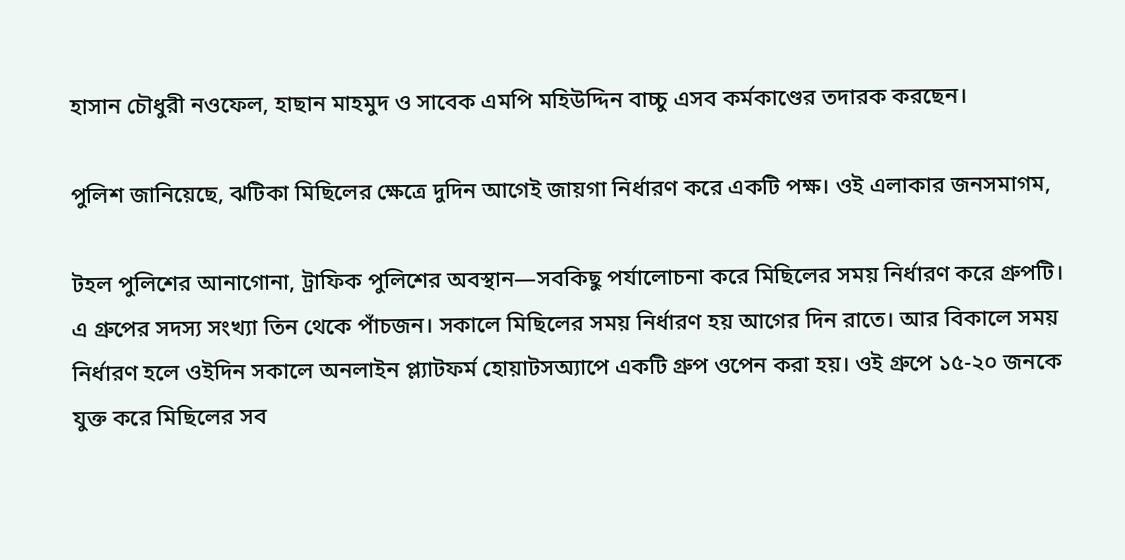হাসান চৌধুরী নওফেল, হাছান মাহমুদ ও সাবেক এমপি মহিউদ্দিন বাচ্চু এসব কর্মকাণ্ডের তদারক করছেন।

পুলিশ জানিয়েছে, ঝটিকা মিছিলের ক্ষেত্রে দুদিন আগেই জায়গা নির্ধারণ করে একটি পক্ষ। ওই এলাকার জনসমাগম,

টহল পুলিশের আনাগোনা, ট্রাফিক পুলিশের অবস্থান—সবকিছু পর্যালোচনা করে মিছিলের সময় নির্ধারণ করে গ্রুপটি। এ গ্রুপের সদস্য সংখ্যা তিন থেকে পাঁচজন। সকালে মিছিলের সময় নির্ধারণ হয় আগের দিন রাতে। আর বিকালে সময় নির্ধারণ হলে ওইদিন সকালে অনলাইন প্ল্যাটফর্ম হোয়াটসঅ্যাপে একটি গ্রুপ ওপেন করা হয়। ওই গ্রুপে ১৫-২০ জনকে যুক্ত করে মিছিলের সব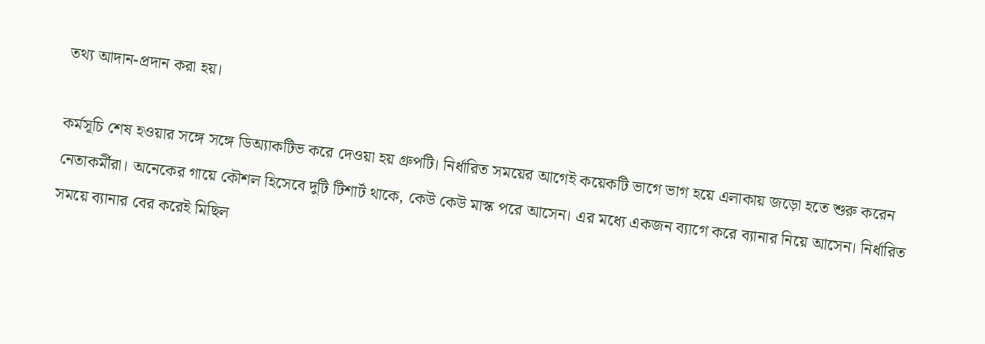তথ্য আদান-প্রদান করা হয়।

কর্মসূচি শেষ হওয়ার সঙ্গে সঙ্গে ডিঅ্যাকটিভ করে দেওয়া হয় গ্রুপটি। নির্ধারিত সময়ের আগেই কয়েকটি ভাগে ভাগ হয়ে এলাকায় জড়ো হতে শুরু করেন নেতাকর্মীরা। অনেকের গায়ে কৌশল হিসেবে দুটি টিশার্ট থাকে, কেউ কেউ মাস্ক পরে আসেন। এর মধ্যে একজন ব্যাগে করে ব্যানার নিয়ে আসেন। নির্ধারিত সময়ে ব্যানার বের করেই মিছিল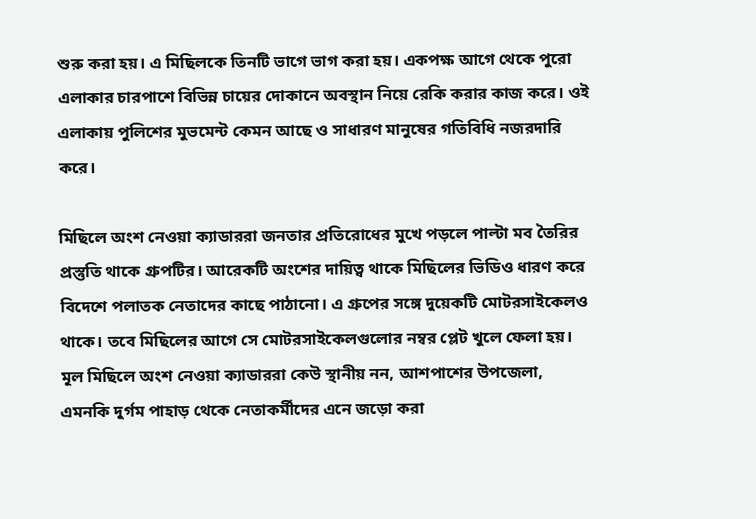শুরু করা হয়। এ মিছিলকে তিনটি ভাগে ভাগ করা হয়। একপক্ষ আগে থেকে পুরো এলাকার চারপাশে বিভিন্ন চায়ের দোকানে অবস্থান নিয়ে রেকি করার কাজ করে। ওই এলাকায় পুলিশের মুভমেন্ট কেমন আছে ও সাধারণ মানুষের গতিবিধি নজরদারি করে।

মিছিলে অংশ নেওয়া ক্যাডাররা জনতার প্রতিরোধের মুখে পড়লে পাল্টা মব তৈরির প্রস্তুতি থাকে গ্রুপটির। আরেকটি অংশের দায়িত্ব থাকে মিছিলের ভিডিও ধারণ করে বিদেশে পলাতক নেতাদের কাছে পাঠানো। এ গ্রুপের সঙ্গে দুয়েকটি মোটরসাইকেলও থাকে। তবে মিছিলের আগে সে মোটরসাইকেলগুলোর নম্বর প্লেট খুলে ফেলা হয়। মূল মিছিলে অংশ নেওয়া ক্যাডাররা কেউ স্থানীয় নন, আশপাশের উপজেলা, এমনকি দুর্গম পাহাড় থেকে নেতাকর্মীদের এনে জড়ো করা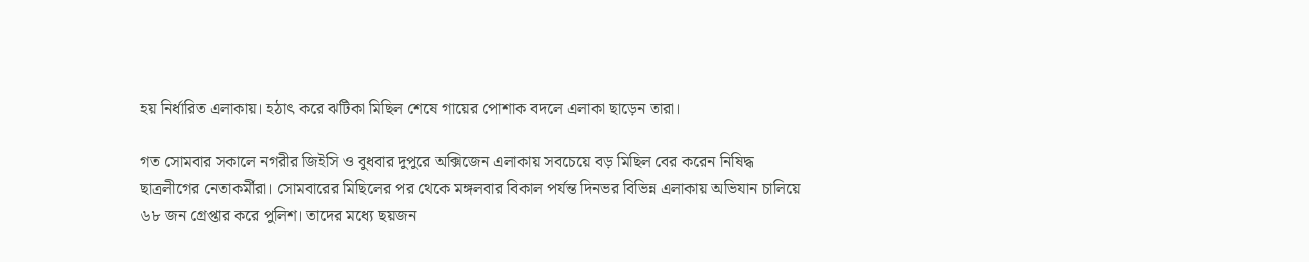হয় নির্ধারিত এলাকায়। হঠাৎ করে ঝটিকা মিছিল শেষে গায়ের পোশাক বদলে এলাকা ছাড়েন তারা।

গত সোমবার সকালে নগরীর জিইসি ও বুধবার দুপুরে অক্সিজেন এলাকায় সবচেয়ে বড় মিছিল বের করেন নিষিদ্ধ ছাত্রলীগের নেতাকর্মীরা। সোমবারের মিছিলের পর থেকে মঙ্গলবার বিকাল পর্যন্ত দিনভর বিভিন্ন এলাকায় অভিযান চালিয়ে ৬৮ জন গ্রেপ্তার করে পুলিশ। তাদের মধ্যে ছয়জন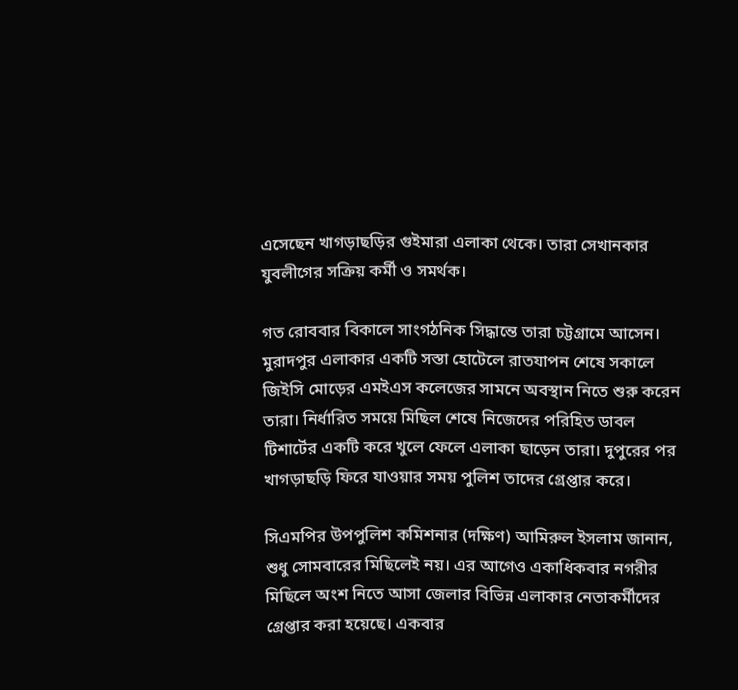এসেছেন খাগড়াছড়ির গুইমারা এলাকা থেকে। তারা সেখানকার যুবলীগের সক্রিয় কর্মী ও সমর্থক।

গত রোববার বিকালে সাংগঠনিক সিদ্ধান্তে তারা চট্টগ্রামে আসেন। মুরাদপুর এলাকার একটি সস্তা হোটেলে রাতযাপন শেষে সকালে জিইসি মোড়ের এমইএস কলেজের সামনে অবস্থান নিতে শুরু করেন তারা। নির্ধারিত সময়ে মিছিল শেষে নিজেদের পরিহিত ডাবল টিশার্টের একটি করে খুলে ফেলে এলাকা ছাড়েন তারা। দুপুরের পর খাগড়াছড়ি ফিরে যাওয়ার সময় পুলিশ তাদের গ্রেপ্তার করে।

সিএমপির উপপুলিশ কমিশনার (দক্ষিণ) আমিরুল ইসলাম জানান, শুধু সোমবারের মিছিলেই নয়। এর আগেও একাধিকবার নগরীর মিছিলে অংশ নিতে আসা জেলার বিভিন্ন এলাকার নেতাকর্মীদের গ্রেপ্তার করা হয়েছে। একবার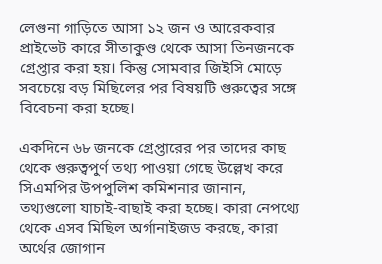লেগুনা গাড়িতে আসা ১২ জন ও আরেকবার প্রাইভেট কারে সীতাকুণ্ড থেকে আসা তিনজনকে গ্রেপ্তার করা হয়। কিন্তু সোমবার জিইসি মোড়ে সবচেয়ে বড় মিছিলের পর বিষয়টি গুরুত্বের সঙ্গে বিবেচনা করা হচ্ছে।

একদিনে ৬৮ জনকে গ্রেপ্তারের পর তাদের কাছ থেকে গুরুত্বপুর্ণ তথ্য পাওয়া গেছে উল্লেখ করে সিএমপির উপপুলিশ কমিশনার জানান, তথ্যগুলো যাচাই-বাছাই করা হচ্ছে। কারা নেপথ্যে থেকে এসব মিছিল অর্গানাইজড করছে, কারা অর্থের জোগান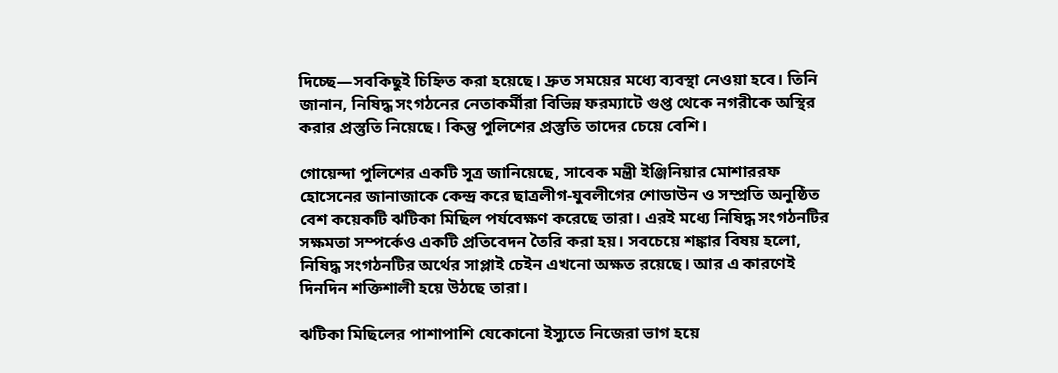দিচ্ছে—সবকিছুই চিহ্নিত করা হয়েছে। দ্রুত সময়ের মধ্যে ব্যবস্থা নেওয়া হবে। তিনি জানান, নিষিদ্ধ সংগঠনের নেতাকর্মীরা বিভিন্ন ফরম্যাটে গুপ্ত থেকে নগরীকে অস্থির করার প্রস্তুতি নিয়েছে। কিন্তু পুলিশের প্রস্তুতি তাদের চেয়ে বেশি।

গোয়েন্দা পুলিশের একটি সূত্র জানিয়েছে, সাবেক মন্ত্রী ইঞ্জিনিয়ার মোশাররফ হোসেনের জানাজাকে কেন্দ্র করে ছাত্রলীগ-যুবলীগের শোডাউন ও সম্প্রতি অনুষ্ঠিত বেশ কয়েকটি ঝটিকা মিছিল পর্যবেক্ষণ করেছে তারা। এরই মধ্যে নিষিদ্ধ সংগঠনটির সক্ষমতা সম্পর্কেও একটি প্রতিবেদন তৈরি করা হয়। সবচেয়ে শঙ্কার বিষয় হলো, নিষিদ্ধ সংগঠনটির অর্থের সাপ্লাই চেইন এখনো অক্ষত রয়েছে। আর এ কারণেই দিনদিন শক্তিশালী হয়ে উঠছে তারা।

ঝটিকা মিছিলের পাশাপাশি যেকোনো ইস্যুতে নিজেরা ভাগ হয়ে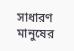সাধারণ মানুষের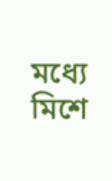মধ্যে মিশে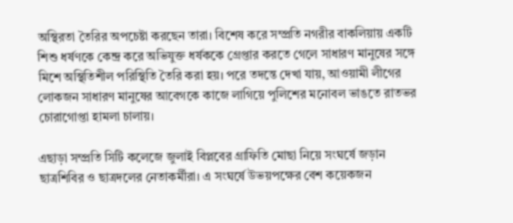অস্থিরতা তৈরির অপচেষ্টা করছেন তারা। বিশেষ করে সম্প্রতি নগরীর বাকলিয়ায় একটি শিশু ধর্ষণকে কেন্দ্র করে অভিযুক্ত ধর্ষককে গ্রেপ্তার করতে গেলে সাধারণ মানুষের সঙ্গে মিশে অস্থিতিশীল পরিস্থিতি তৈরি করা হয়। পরে তদন্তে দেখা যায়, আওয়ামী লীগের লোকজন সাধারণ মানুষের আবেগকে কাজে লাগিয়ে পুলিশের মনোবল ভাঙতে রাতভর চোরাগোপ্তা হামলা চালায়।

এছাড়া সম্প্রতি সিটি কলেজে জুলাই বিপ্লবের গ্রাফিতি মোছা নিয়ে সংঘর্ষে জড়ান ছাত্রশিবির ও ছাত্রদলের নেতাকর্মীরা। এ সংঘর্ষে উভয়পক্ষের বেশ কয়েকজন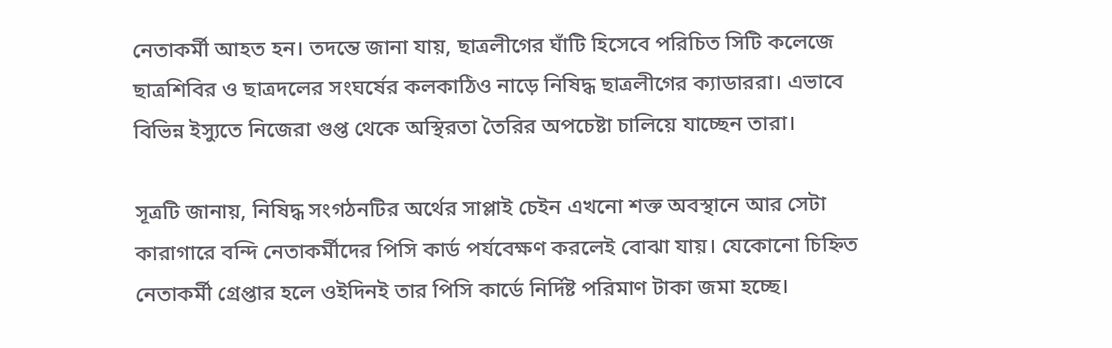নেতাকর্মী আহত হন। তদন্তে জানা যায়, ছাত্রলীগের ঘাঁটি হিসেবে পরিচিত সিটি কলেজে ছাত্রশিবির ও ছাত্রদলের সংঘর্ষের কলকাঠিও নাড়ে নিষিদ্ধ ছাত্রলীগের ক্যাডাররা। এভাবে বিভিন্ন ইস্যুতে নিজেরা গুপ্ত থেকে অস্থিরতা তৈরির অপচেষ্টা চালিয়ে যাচ্ছেন তারা।

সূত্রটি জানায়, নিষিদ্ধ সংগঠনটির অর্থের সাপ্লাই চেইন এখনো শক্ত অবস্থানে আর সেটা কারাগারে বন্দি নেতাকর্মীদের পিসি কার্ড পর্যবেক্ষণ করলেই বোঝা যায়। যেকোনো চিহ্নিত নেতাকর্মী গ্রেপ্তার হলে ওইদিনই তার পিসি কার্ডে নির্দিষ্ট পরিমাণ টাকা জমা হচ্ছে।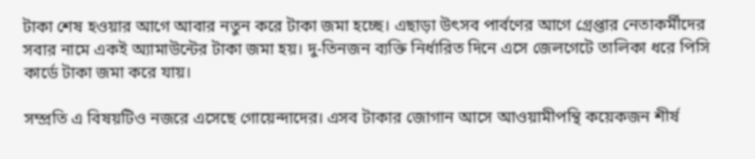টাকা শেষ হওয়ার আগে আবার নতুন করে টাকা জমা হচ্ছে। এছাড়া উৎসব পার্বণের আগে গ্রেপ্তার নেতাকর্মীদের সবার নামে একই অ্যামাউন্টের টাকা জমা হয়। দু-তিনজন ব্যক্তি নির্ধারিত দিনে এসে জেলগেটে তালিকা ধরে পিসি কার্ডে টাকা জমা করে যায়।

সম্প্রতি এ বিষয়টিও নজরে এসেছে গোয়েন্দাদের। এসব টাকার জোগান আসে আওয়ামীপন্থি কয়েকজন শীর্ষ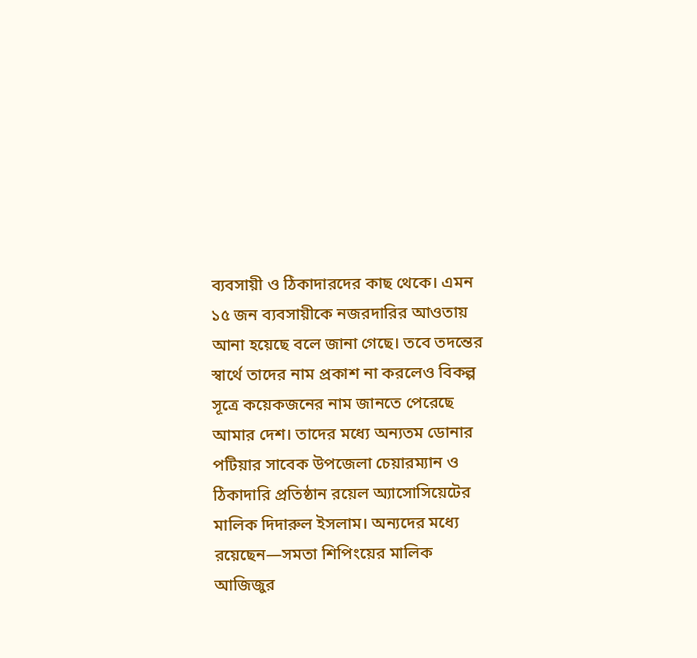ব্যবসায়ী ও ঠিকাদারদের কাছ থেকে। এমন ১৫ জন ব্যবসায়ীকে নজরদারির আওতায় আনা হয়েছে বলে জানা গেছে। তবে তদন্তের স্বার্থে তাদের নাম প্রকাশ না করলেও বিকল্প সূত্রে কয়েকজনের নাম জানতে পেরেছে আমার দেশ। তাদের মধ্যে অন্যতম ডোনার পটিয়ার সাবেক উপজেলা চেয়ারম্যান ও ঠিকাদারি প্রতিষ্ঠান রয়েল অ্যাসোসিয়েটের মালিক দিদারুল ইসলাম। অন্যদের মধ্যে রয়েছেন—সমতা শিপিংয়ের মালিক আজিজুর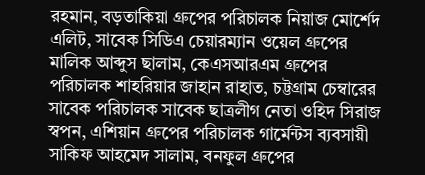রহমান, বড়তাকিয়া গ্রুপের পরিচালক নিয়াজ মোর্শেদ এলিট, সাবেক সিডিএ চেয়ারম্যান ওয়েল গ্রুপের মালিক আব্দুস ছালাম, কেএসআরএম গ্রুপের পরিচালক শাহরিয়ার জাহান রাহাত, চট্টগ্রাম চেম্বারের সাবেক পরিচালক সাবেক ছাত্রলীগ নেতা ওহিদ সিরাজ স্বপন, এশিয়ান গ্রুপের পরিচালক গার্মেন্টস ব্যবসায়ী সাকিফ আহমেদ সালাম, বনফুল গ্রুপের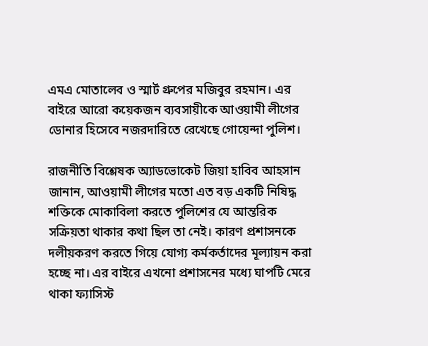এমএ মোতালেব ও স্মার্ট গ্রুপের মজিবুর রহমান। এর বাইরে আরো কয়েকজন ব্যবসায়ীকে আওয়ামী লীগের ডোনার হিসেবে নজরদারিতে রেখেছে গোয়েন্দা পুলিশ।

রাজনীতি বিশ্লেষক অ্যাডভোকেট জিয়া হাবিব আহসান জানান, আওয়ামী লীগের মতো এত বড় একটি নিষিদ্ধ শক্তিকে মোকাবিলা করতে পুলিশের যে আন্তরিক সক্রিয়তা থাকার কথা ছিল তা নেই। কারণ প্রশাসনকে দলীয়করণ করতে গিয়ে যোগ্য কর্মকর্তাদের মূল্যায়ন করা হচ্ছে না। এর বাইরে এখনো প্রশাসনের মধ্যে ঘাপটি মেরে থাকা ফ্যাসিস্ট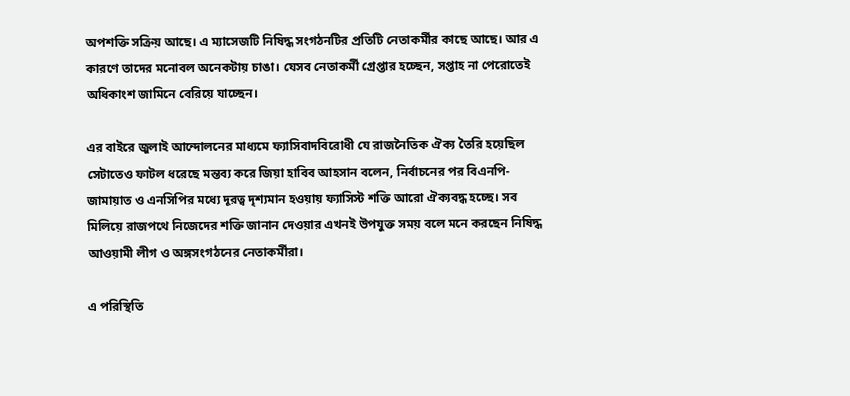অপশক্তি সক্রিয় আছে। এ ম্যাসেজটি নিষিদ্ধ সংগঠনটির প্রতিটি নেতাকর্মীর কাছে আছে। আর এ কারণে তাদের মনোবল অনেকটায় চাঙা। যেসব নেতাকর্মী গ্রেপ্তার হচ্ছেন, সপ্তাহ না পেরোতেই অধিকাংশ জামিনে বেরিয়ে যাচ্ছেন।

এর বাইরে জুলাই আন্দোলনের মাধ্যমে ফ্যাসিবাদবিরোধী যে রাজনৈতিক ঐক্য তৈরি হয়েছিল সেটাতেও ফাটল ধরেছে মন্তব্য করে জিয়া হাবিব আহসান বলেন, নির্বাচনের পর বিএনপি-জামায়াত ও এনসিপির মধ্যে দূরত্ব দৃশ্যমান হওয়ায় ফ্যাসিস্ট শক্তি আরো ঐক্যবদ্ধ হচ্ছে। সব মিলিয়ে রাজপথে নিজেদের শক্তি জানান দেওয়ার এখনই উপযুক্ত সময় বলে মনে করছেন নিষিদ্ধ আওয়ামী লীগ ও অঙ্গসংগঠনের নেতাকর্মীরা।

এ পরিস্থিতি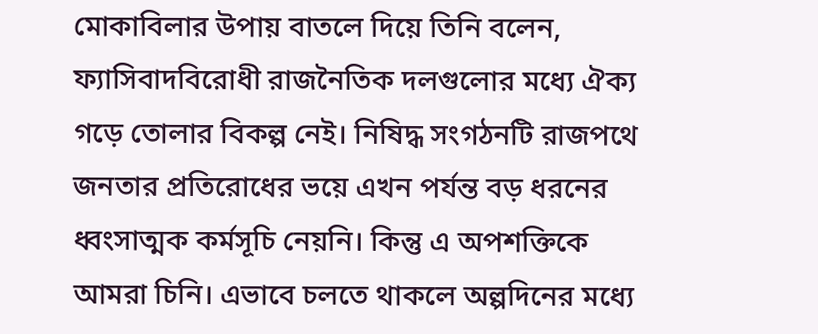মোকাবিলার উপায় বাতলে দিয়ে তিনি বলেন, ফ্যাসিবাদবিরোধী রাজনৈতিক দলগুলোর মধ্যে ঐক্য গড়ে তোলার বিকল্প নেই। নিষিদ্ধ সংগঠনটি রাজপথে জনতার প্রতিরোধের ভয়ে এখন পর্যন্ত বড় ধরনের ধ্বংসাত্মক কর্মসূচি নেয়নি। কিন্তু এ অপশক্তিকে আমরা চিনি। এভাবে চলতে থাকলে অল্পদিনের মধ্যে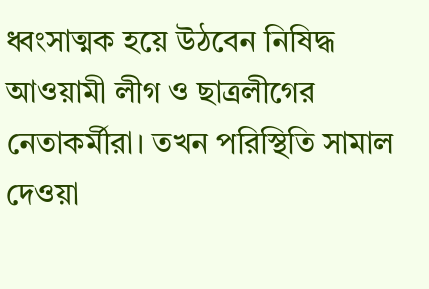ধ্বংসাত্মক হয়ে উঠবেন নিষিদ্ধ আওয়ামী লীগ ও ছাত্রলীগের নেতাকর্মীরা। তখন পরিস্থিতি সামাল দেওয়া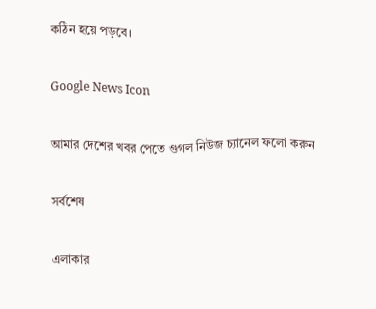কঠিন হয়ে পড়বে।

Google News Icon

আমার দেশের খবর পেতে গুগল নিউজ চ্যানেল ফলো করুন

সর্বশেষ

এলাকার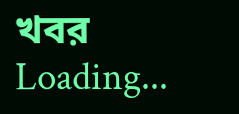খবর
Loading...